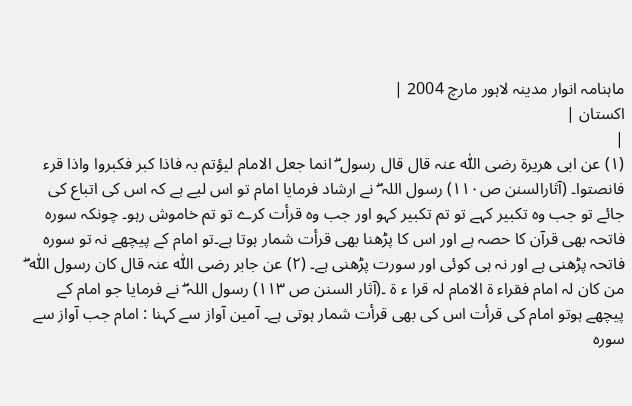ماہنامہ انوار مدینہ لاہور مارچ 2004 |
اكستان |
|
(١) عن ابی ھریرة رضی اللّٰہ عنہ قال قال رسول ۖ انما جعل الامام لیؤتم بہ فاذا کبر فکبروا واذا قرء فانصتوا۔ (آثارالسنن ص١١٠) رسول اللہ ۖ نے ارشاد فرمایا امام تو اس لیے ہے کہ اس کی اتباع کی جائے تو جب وہ تکبیر کہے تو تم تکبیر کہو اور جب وہ قرأت کرے تو تم خاموش رہو۔ چونکہ سورہ فاتحہ بھی قرآن کا حصہ ہے اور اس کا پڑھنا بھی قرأت شمار ہوتا ہے۔تو امام کے پیچھے نہ تو سورہ فاتحہ پڑھنی ہے اور نہ ہی کوئی اور سورت پڑھنی ہے۔ (٢) عن جابر رضی اللّٰہ عنہ قال کان رسول اللّٰہ ۖ من کان لہ امام فقراء ة الامام لہ قرا ء ة ۔(آثار السنن ص ١١٣) رسول اللہ ۖ نے فرمایا جو امام کے پیچھے ہوتو امام کی قرأت اس کی بھی قرأت شمار ہوتی ہے۔ آمین آواز سے کہنا : امام جب آواز سے سورہ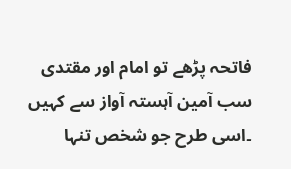فاتحہ پڑھے تو امام اور مقتدی سب آمین آہستہ آواز سے کہیں ۔اسی طرح جو شخص تنہا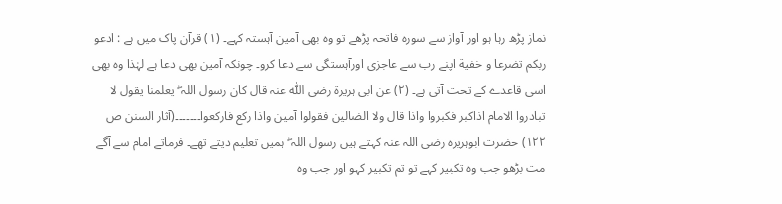نماز پڑھ رہا ہو اور آواز سے سورہ فاتحہ پڑھے تو وہ بھی آمین آہستہ کہے۔ (١) قرآن پاک میں ہے : ادعو ربکم تضرعا و خفیة اپنے رب سے عاجزی اورآہستگی سے دعا کرو۔ چونکہ آمین بھی دعا ہے لہٰذا وہ بھی اسی قاعدے کے تحت آتی ہے۔ (٢) عن ابی ہریرة رضی اللّٰہ عنہ قال کان رسول اللہ ۖ یعلمنا یقول لا تبادروا الامام اذاکبر فکبروا واذا قال ولا الضالین فقولوا آمین واذا رکع فارکعوا۔۔۔۔۔۔۔(آثار السنن ص ١٢٢) حضرت ابوہریرہ رضی اللہ عنہ کہتے ہیں رسول اللہ ۖ ہمیں تعلیم دیتے تھے۔ فرماتے امام سے آگے مت بڑھو جب وہ تکبیر کہے تو تم تکبیر کہو اور جب وہ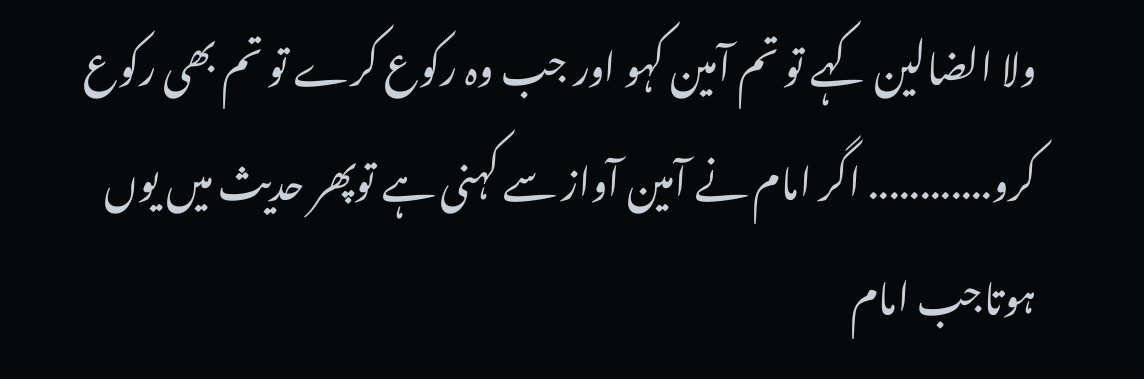ولا الضالین کہے تو تم آمین کہو اور جب وہ رکوع کرے تو تم بھی رکوع کرو............ اگر امام نے آمین آواز سے کہنی ہے توپھر حدیث میں یوں ہوتاجب امام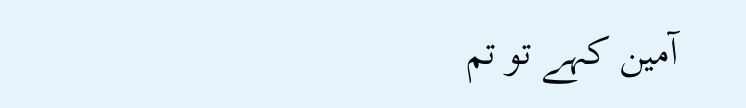آمین کہے تو تم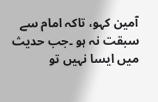آمین کہو، تاکہ امام سے سبقت نہ ہو ۔جب حدیث میں ایسا نہیں تو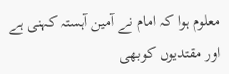معلوم ہوا کہ امام نے آمین آہستہ کہنی ہے اور مقتدیوں کوبھی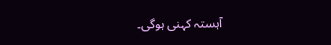آہستہ کہنی ہوگی۔